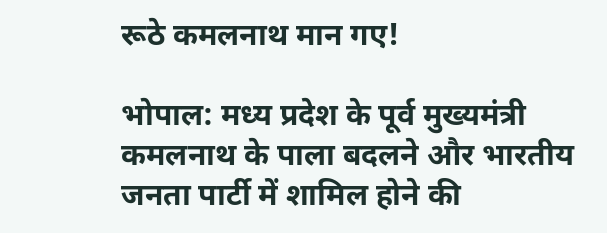रूठे कमलनाथ मान गए!

भोपाल: मध्य प्रदेश के पूर्व मुख्यमंत्री कमलनाथ के पाला बदलने और भारतीय जनता पार्टी में शामिल होने की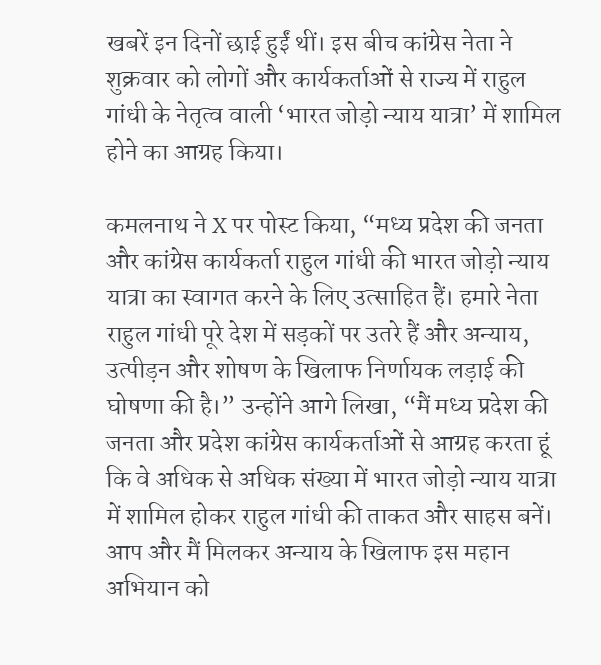खबरें इन दिनों छाई हुईं थीं। इस बीच कांग्रेस नेता ने शुक्रवार को लोगों और कार्यकर्ताओं से राज्य में राहुल गांधी के नेतृत्व वाली ‘भारत जोड़ो न्याय यात्रा’ में शामिल होने का आग्रह किया।

कमलनाथ ने X पर पोस्ट किया, “मध्य प्रदेश की जनता और कांग्रेस कार्यकर्ता राहुल गांधी की भारत जोड़ो न्याय यात्रा का स्वागत करने के लिए उत्साहित हैं। हमारे नेता राहुल गांधी पूरे देश में सड़कों पर उतरे हैं और अन्याय, उत्पीड़न और शोषण के खिलाफ निर्णायक लड़ाई की घोषणा की है।” उन्होंने आगे लिखा, “मैं मध्य प्रदेश की जनता और प्रदेश कांग्रेस कार्यकर्ताओं से आग्रह करता हूं कि वे अधिक से अधिक संख्या में भारत जोड़ो न्याय यात्रा में शामिल होकर राहुल गांधी की ताकत और साहस बनें। आप और मैं मिलकर अन्याय के खिलाफ इस महान अभियान को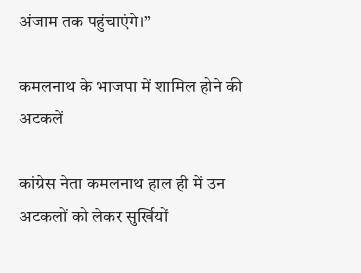अंजाम तक पहुंचाएंगे।”

कमलनाथ के भाजपा में शामिल होने की अटकलें

कांग्रेस नेता कमलनाथ हाल ही में उन अटकलों को लेकर सुर्खियों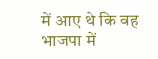में आए थे कि वह भाजपा में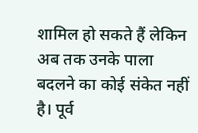शामिल हो सकते हैं लेकिन अब तक उनके पाला बदलने का कोई संकेत नहीं है। पूर्व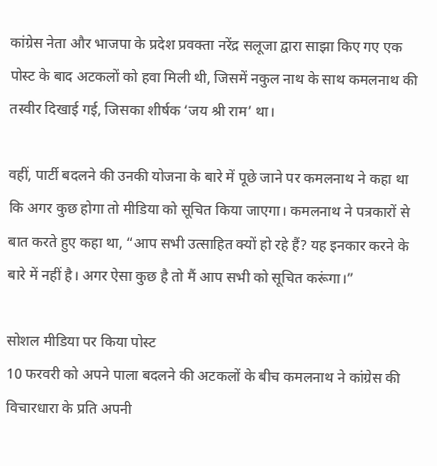कांग्रेस नेता और भाजपा के प्रदेश प्रवक्ता नरेंद्र सलूजा द्वारा साझा किए गए एक पोस्ट के बाद अटकलों को हवा मिली थी, जिसमें नकुल नाथ के साथ कमलनाथ की तस्वीर दिखाई गई, जिसका शीर्षक ‘जय श्री राम’ था।

वहीं, पार्टी बदलने की उनकी योजना के बारे में पूछे जाने पर कमलनाथ ने कहा था कि अगर कुछ होगा तो मीडिया को सूचित किया जाएगा। कमलनाथ ने पत्रकारों से बात करते हुए कहा था, “आप सभी उत्साहित क्यों हो रहे हैं? यह इनकार करने के बारे में नहीं है। अगर ऐसा कुछ है तो मैं आप सभी को सूचित करूंगा।”

सोशल मीडिया पर किया पोस्ट
10 फरवरी को अपने पाला बदलने की अटकलों के बीच कमलनाथ ने कांग्रेस की विचारधारा के प्रति अपनी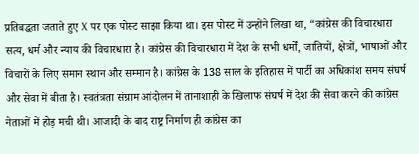प्रतिबद्धता जताते हुए X पर एक पोस्ट साझा किया था। इस पोस्ट में उन्होंने लिखा था, “कांग्रेस की विचारधारा सत्य, धर्म और न्याय की विचारधारा है। कांग्रेस की विचारधारा में देश के सभी धर्मों, जातियों, क्षेत्रों, भाषाओं और विचारों के लिए समान स्थान और सम्मान है। कांग्रेस के 138 साल के इतिहास में पार्टी का अधिकांश समय संघर्ष और सेवा में बीता है। स्वतंत्रता संग्राम आंदोलन में तानाशाही के खिलाफ संघर्ष में देश की सेवा करने की कांग्रेस नेताओं में होड़ मची थी। आजादी के बाद राष्ट्र निर्माण ही कांग्रेस का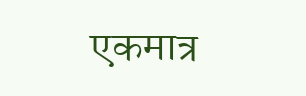एकमात्र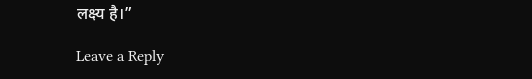लक्ष्य है।”

Leave a Reply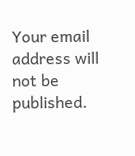Your email address will not be published.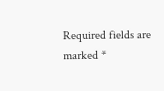Required fields are marked *